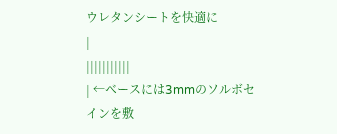ウレタンシートを快適に
|
|||||||||||
| ←ベースには3mmのソルボセインを敷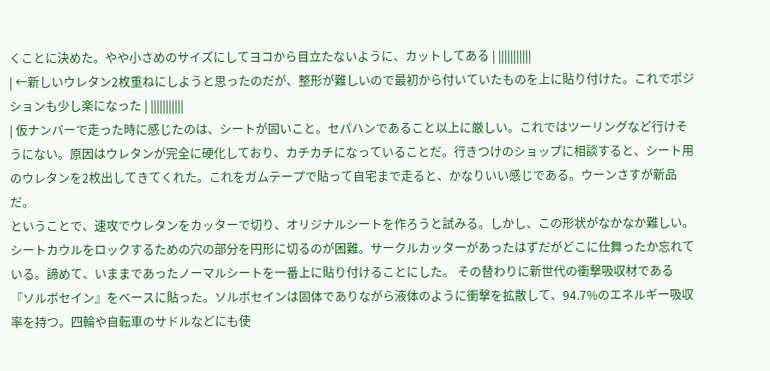くことに決めた。やや小さめのサイズにしてヨコから目立たないように、カットしてある | |||||||||||
| ←新しいウレタン2枚重ねにしようと思ったのだが、整形が難しいので最初から付いていたものを上に貼り付けた。これでポジションも少し楽になった | |||||||||||
| 仮ナンバーで走った時に感じたのは、シートが固いこと。セパハンであること以上に厳しい。これではツーリングなど行けそうにない。原因はウレタンが完全に硬化しており、カチカチになっていることだ。行きつけのショップに相談すると、シート用のウレタンを2枚出してきてくれた。これをガムテープで貼って自宅まで走ると、かなりいい感じである。ウーンさすが新品だ。
ということで、速攻でウレタンをカッターで切り、オリジナルシートを作ろうと試みる。しかし、この形状がなかなか難しい。シートカウルをロックするための穴の部分を円形に切るのが困難。サークルカッターがあったはずだがどこに仕舞ったか忘れている。諦めて、いままであったノーマルシートを一番上に貼り付けることにした。 その替わりに新世代の衝撃吸収材である『ソルボセイン』をベースに貼った。ソルボセインは固体でありながら液体のように衝撃を拡散して、94.7%のエネルギー吸収率を持つ。四輪や自転車のサドルなどにも使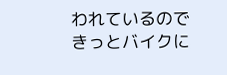われているのできっとバイクに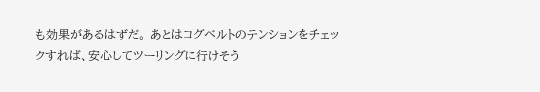も効果があるはずだ。 あとはコグベルトのテンションをチェックすれば、安心してツーリングに行けそう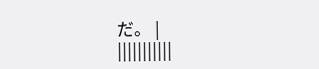だ。 |
|||||||||||